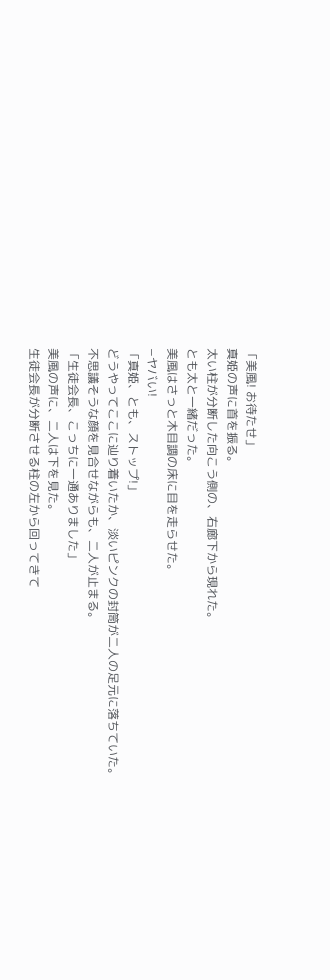「美風! お待たせ」
真姫の声に首を振る。
太い柱が分断した向こう側の、右廊下から現れた。
とも太と一緒だった。
美風はさっと木目調の床に目を走らせた。
−ヤバい!
「真姫、とも、ストップ!」
どうやってここに辿り着いたか、淡いピンクの封筒が二人の足元に落ちていた。
不思議そうな顔を見合せながらも、二人が止まる。
「生徒会長、こっちに一通ありました」
美風の声に、二人は下を見た。
生徒会長が分断させる柱の左から回ってきて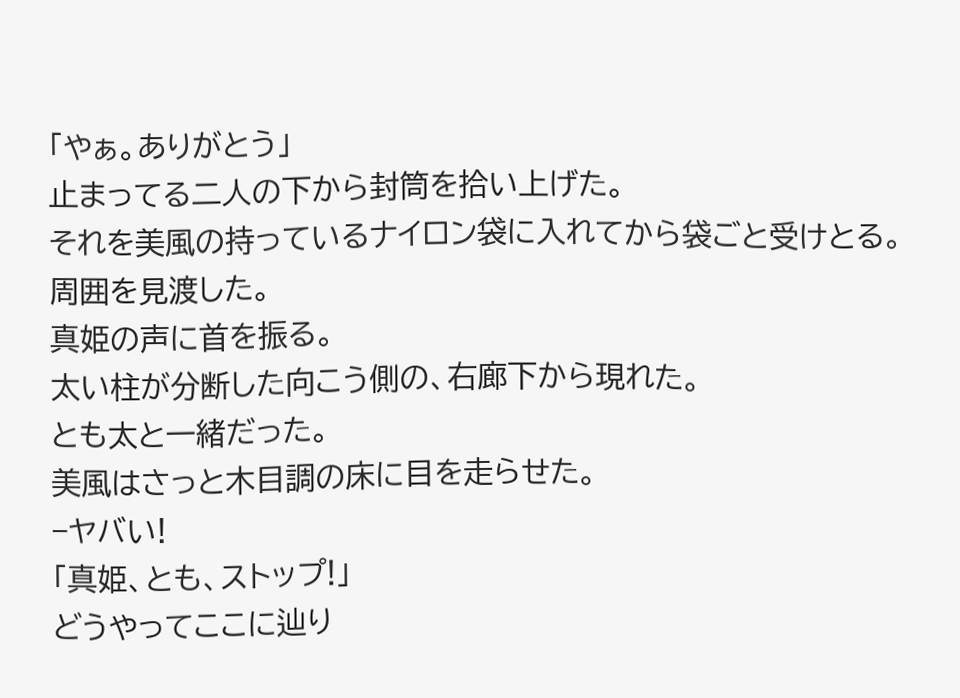「やぁ。ありがとう」
止まってる二人の下から封筒を拾い上げた。
それを美風の持っているナイロン袋に入れてから袋ごと受けとる。
周囲を見渡した。
真姫の声に首を振る。
太い柱が分断した向こう側の、右廊下から現れた。
とも太と一緒だった。
美風はさっと木目調の床に目を走らせた。
−ヤバい!
「真姫、とも、ストップ!」
どうやってここに辿り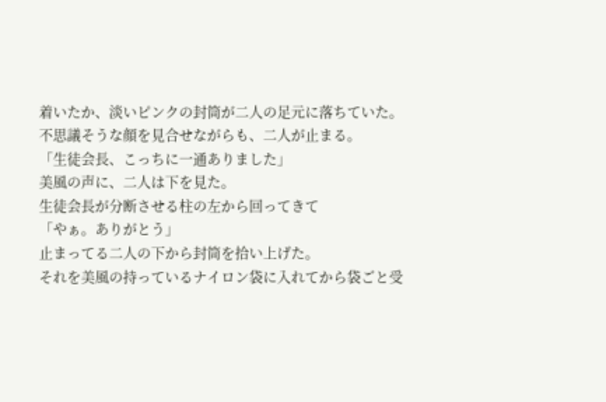着いたか、淡いピンクの封筒が二人の足元に落ちていた。
不思議そうな顔を見合せながらも、二人が止まる。
「生徒会長、こっちに一通ありました」
美風の声に、二人は下を見た。
生徒会長が分断させる柱の左から回ってきて
「やぁ。ありがとう」
止まってる二人の下から封筒を拾い上げた。
それを美風の持っているナイロン袋に入れてから袋ごと受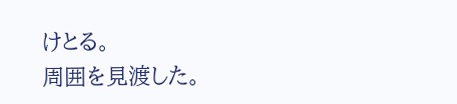けとる。
周囲を見渡した。